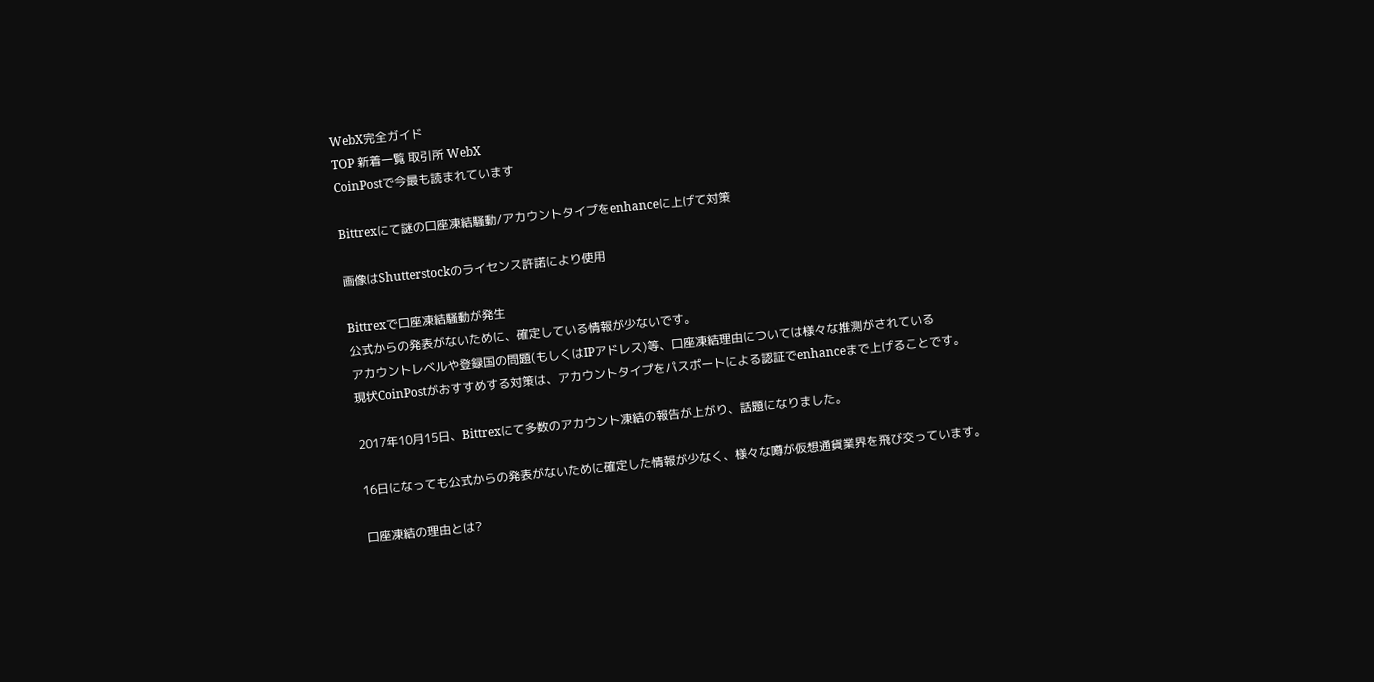WebX完全ガイド
TOP 新着一覧 取引所 WebX
CoinPostで今最も読まれています

Bittrexにて謎の口座凍結騒動/アカウントタイプをenhanceに上げて対策

画像はShutterstockのライセンス許諾により使用

Bittrexで口座凍結騒動が発生
公式からの発表がないために、確定している情報が少ないです。
アカウントレベルや登録国の問題(もしくはIPアドレス)等、口座凍結理由については様々な推測がされている
現状CoinPostがおすすめする対策は、アカウントタイプをパスポートによる認証でenhanceまで上げることです。

2017年10月15日、Bittrexにて多数のアカウント凍結の報告が上がり、話題になりました。

16日になっても公式からの発表がないために確定した情報が少なく、様々な噂が仮想通貨業界を飛び交っています。

口座凍結の理由とは?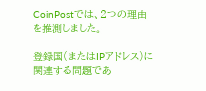CoinPostでは、2つの理由を推測しました。

登録国(またはIPアドレス)に関連する問題であ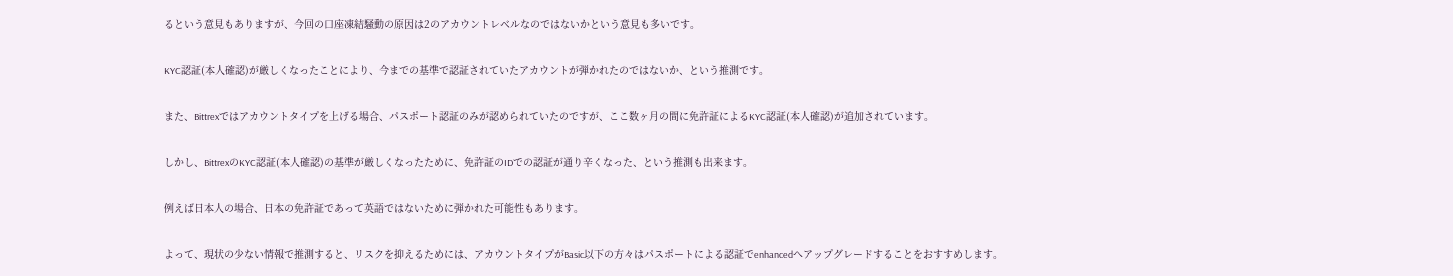るという意見もありますが、今回の口座凍結騒動の原因は2のアカウントレベルなのではないかという意見も多いです。

KYC認証(本人確認)が厳しくなったことにより、今までの基準で認証されていたアカウントが弾かれたのではないか、という推測です。

また、Bittrexではアカウントタイプを上げる場合、パスポート認証のみが認められていたのですが、ここ数ヶ月の間に免許証によるKYC認証(本人確認)が追加されています。

しかし、BittrexのKYC認証(本人確認)の基準が厳しくなったために、免許証のIDでの認証が通り辛くなった、という推測も出来ます。

例えば日本人の場合、日本の免許証であって英語ではないために弾かれた可能性もあります。

よって、現状の少ない情報で推測すると、リスクを抑えるためには、アカウントタイプがBasic以下の方々はパスポートによる認証でenhancedへアップグレードすることをおすすめします。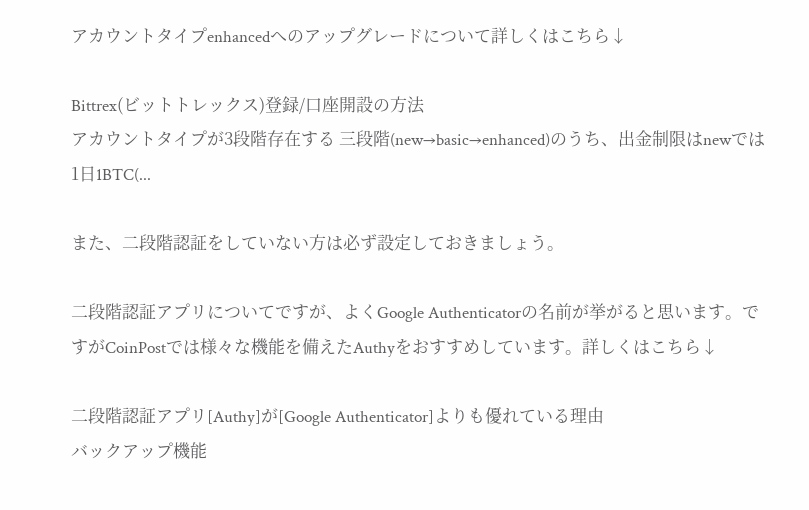アカウントタイプenhancedへのアップグレードについて詳しくはこちら↓

Bittrex(ビットトレックス)登録/口座開設の方法
アカウントタイプが3段階存在する 三段階(new→basic→enhanced)のうち、出金制限はnewでは1日1BTC(...

また、二段階認証をしていない方は必ず設定しておきましょう。

二段階認証アプリについてですが、よくGoogle Authenticatorの名前が挙がると思います。ですがCoinPostでは様々な機能を備えたAuthyをおすすめしています。詳しくはこちら↓

二段階認証アプリ[Authy]が[Google Authenticator]よりも優れている理由
バックアップ機能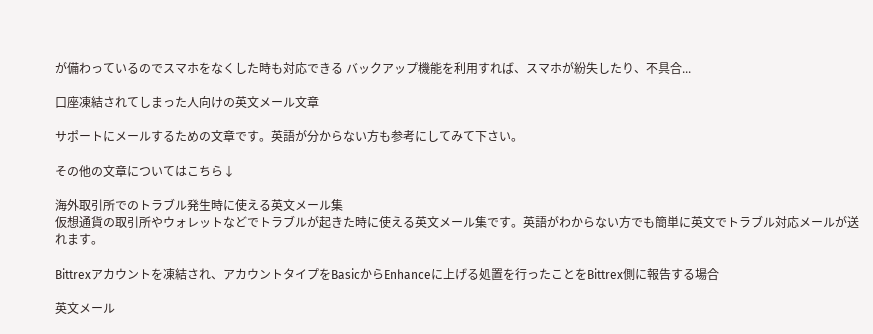が備わっているのでスマホをなくした時も対応できる バックアップ機能を利用すれば、スマホが紛失したり、不具合...

口座凍結されてしまった人向けの英文メール文章

サポートにメールするための文章です。英語が分からない方も参考にしてみて下さい。

その他の文章についてはこちら↓

海外取引所でのトラブル発生時に使える英文メール集
仮想通貨の取引所やウォレットなどでトラブルが起きた時に使える英文メール集です。英語がわからない方でも簡単に英文でトラブル対応メールが送れます。

Bittrexアカウントを凍結され、アカウントタイプをBasicからEnhanceに上げる処置を行ったことをBittrex側に報告する場合

英文メール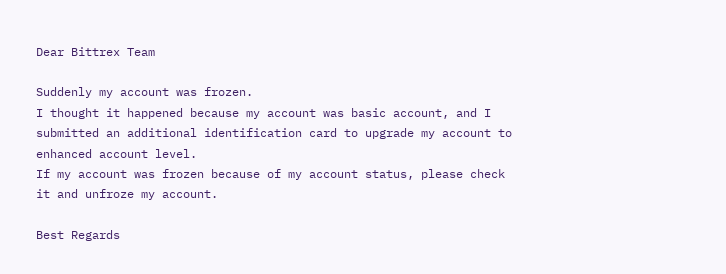Dear Bittrex Team

Suddenly my account was frozen.
I thought it happened because my account was basic account, and I submitted an additional identification card to upgrade my account to enhanced account level.
If my account was frozen because of my account status, please check it and unfroze my account.

Best Regards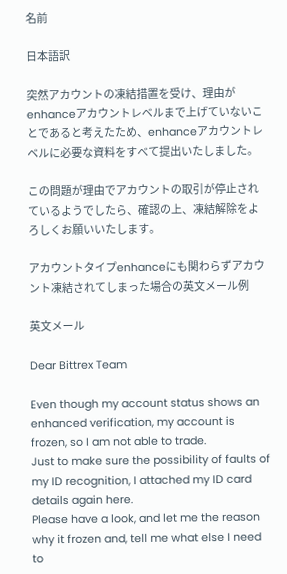名前

日本語訳

突然アカウントの凍結措置を受け、理由がenhanceアカウントレベルまで上げていないことであると考えたため、enhanceアカウントレベルに必要な資料をすべて提出いたしました。

この問題が理由でアカウントの取引が停止されているようでしたら、確認の上、凍結解除をよろしくお願いいたします。

アカウントタイプenhanceにも関わらずアカウント凍結されてしまった場合の英文メール例

英文メール

Dear Bittrex Team

Even though my account status shows an enhanced verification, my account is frozen, so I am not able to trade.
Just to make sure the possibility of faults of my ID recognition, I attached my ID card details again here.
Please have a look, and let me the reason why it frozen and, tell me what else I need to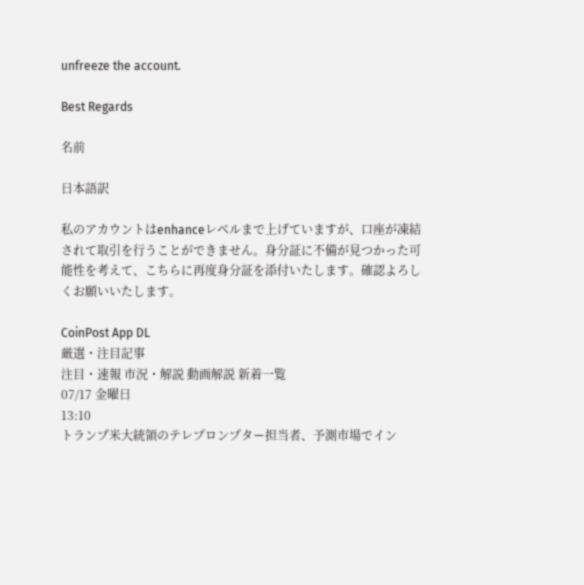unfreeze the account.

Best Regards

名前

日本語訳

私のアカウントはenhanceレベルまで上げていますが、口座が凍結されて取引を行うことができません。身分証に不備が見つかった可能性を考えて、こちらに再度身分証を添付いたします。確認よろしくお願いいたします。

CoinPost App DL
厳選・注目記事
注目・速報 市況・解説 動画解説 新着一覧
07/17 金曜日
13:10
トランプ米大統領のテレプロンプター担当者、予測市場でイン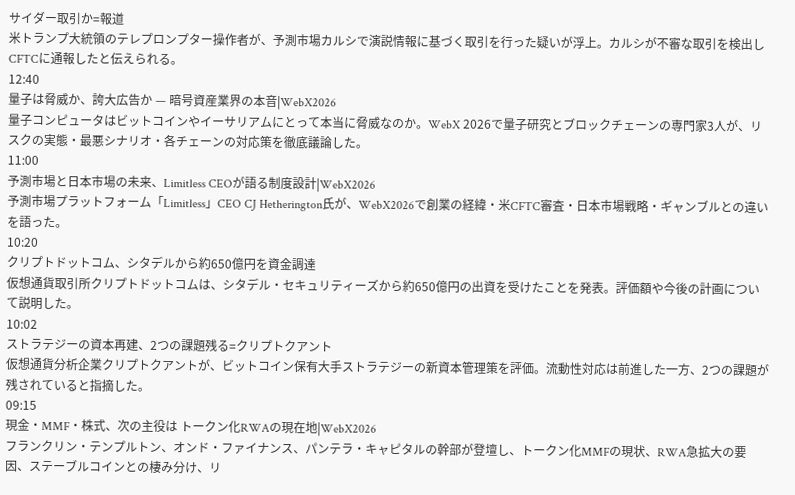サイダー取引か=報道
米トランプ大統領のテレプロンプター操作者が、予測市場カルシで演説情報に基づく取引を行った疑いが浮上。カルシが不審な取引を検出しCFTCに通報したと伝えられる。
12:40
量子は脅威か、誇大広告か — 暗号資産業界の本音|WebX2026
量子コンピュータはビットコインやイーサリアムにとって本当に脅威なのか。WebX 2026で量子研究とブロックチェーンの専門家3人が、リスクの実態・最悪シナリオ・各チェーンの対応策を徹底議論した。
11:00
予測市場と日本市場の未来、Limitless CEOが語る制度設計|WebX2026
予測市場プラットフォーム「Limitless」CEO CJ Hetherington氏が、WebX2026で創業の経緯・米CFTC審査・日本市場戦略・ギャンブルとの違いを語った。
10:20
クリプトドットコム、シタデルから約650億円を資金調達
仮想通貨取引所クリプトドットコムは、シタデル・セキュリティーズから約650億円の出資を受けたことを発表。評価額や今後の計画について説明した。
10:02
ストラテジーの資本再建、2つの課題残る=クリプトクアント
仮想通貨分析企業クリプトクアントが、ビットコイン保有大手ストラテジーの新資本管理策を評価。流動性対応は前進した一方、2つの課題が残されていると指摘した。
09:15
現金・MMF・株式、次の主役は トークン化RWAの現在地|WebX2026
フランクリン・テンプルトン、オンド・ファイナンス、パンテラ・キャピタルの幹部が登壇し、トークン化MMFの現状、RWA急拡大の要因、ステーブルコインとの棲み分け、リ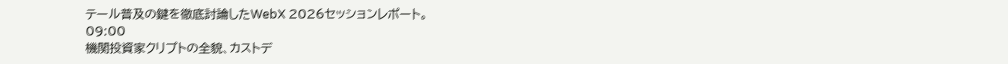テール普及の鍵を徹底討論したWebX 2026セッションレポート。
09:00
機関投資家クリプトの全貌、カストデ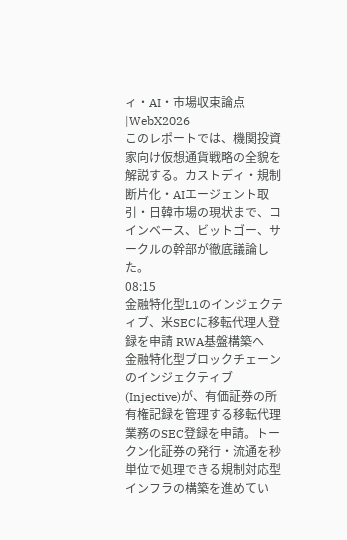ィ・AI・市場収束論点|WebX2026
このレポートでは、機関投資家向け仮想通貨戦略の全貌を解説する。カストディ・規制断片化・AIエージェント取引・日韓市場の現状まで、コインベース、ビットゴー、サークルの幹部が徹底議論した。
08:15
金融特化型L1のインジェクティブ、米SECに移転代理人登録を申請 RWA基盤構築へ
金融特化型ブロックチェーンのインジェクティブ(Injective)が、有価証券の所有権記録を管理する移転代理業務のSEC登録を申請。トークン化証券の発行・流通を秒単位で処理できる規制対応型インフラの構築を進めてい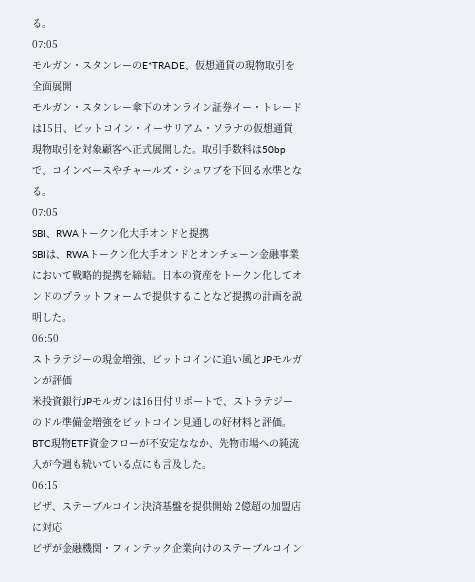る。
07:05
モルガン・スタンレーのE*TRADE、仮想通貨の現物取引を全面展開
モルガン・スタンレー傘下のオンライン証券イー・トレードは15日、ビットコイン・イーサリアム・ソラナの仮想通貨現物取引を対象顧客へ正式展開した。取引手数料は50bpで、コインベースやチャールズ・シュワブを下回る水準となる。
07:05
SBI、RWAトークン化大手オンドと提携
SBIは、RWAトークン化大手オンドとオンチェーン金融事業において戦略的提携を締結。日本の資産をトークン化してオンドのプラットフォームで提供することなど提携の計画を説明した。
06:50
ストラテジーの現金増強、ビットコインに追い風とJPモルガンが評価
米投資銀行JPモルガンは16日付リポートで、ストラテジーのドル準備金増強をビットコイン見通しの好材料と評価。BTC現物ETF資金フローが不安定ななか、先物市場への純流入が今週も続いている点にも言及した。
06:15
ビザ、ステーブルコイン決済基盤を提供開始 2億超の加盟店に対応
ビザが金融機関・フィンテック企業向けのステーブルコイン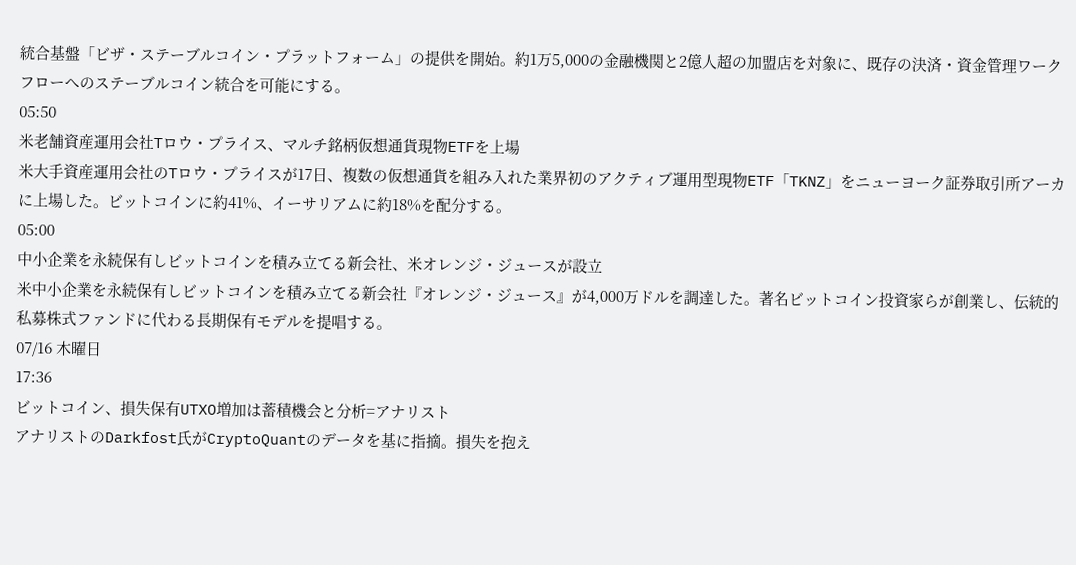統合基盤「ビザ・ステーブルコイン・プラットフォーム」の提供を開始。約1万5,000の金融機関と2億人超の加盟店を対象に、既存の決済・資金管理ワークフローへのステーブルコイン統合を可能にする。
05:50
米老舗資産運用会社Tロウ・プライス、マルチ銘柄仮想通貨現物ETFを上場
米大手資産運用会社のTロウ・プライスが17日、複数の仮想通貨を組み入れた業界初のアクティブ運用型現物ETF「TKNZ」をニューヨーク証券取引所アーカに上場した。ビットコインに約41%、イーサリアムに約18%を配分する。
05:00
中小企業を永続保有しビットコインを積み立てる新会社、米オレンジ・ジュースが設立
米中小企業を永続保有しビットコインを積み立てる新会社『オレンジ・ジュース』が4,000万ドルを調達した。著名ビットコイン投資家らが創業し、伝統的私募株式ファンドに代わる長期保有モデルを提唱する。
07/16 木曜日
17:36
ビットコイン、損失保有UTXO増加は蓄積機会と分析=アナリスト
アナリストのDarkfost氏がCryptoQuantのデータを基に指摘。損失を抱え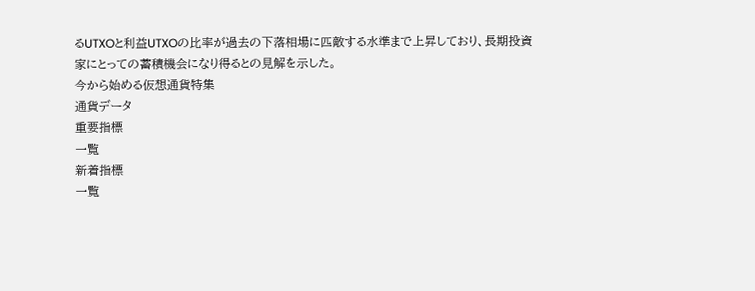るUTXOと利益UTXOの比率が過去の下落相場に匹敵する水準まで上昇しており、長期投資家にとっての蓄積機会になり得るとの見解を示した。
今から始める仮想通貨特集
通貨データ
重要指標
一覧
新着指標
一覧